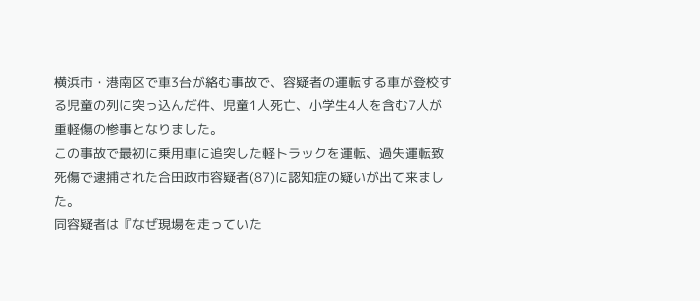横浜市・港南区で車3台が絡む事故で、容疑者の運転する車が登校する児童の列に突っ込んだ件、児童1人死亡、小学生4人を含む7人が重軽傷の惨事となりました。
この事故で最初に乗用車に追突した軽トラックを運転、過失運転致死傷で逮捕された合田政市容疑者(87)に認知症の疑いが出て来ました。
同容疑者は『なぜ現場を走っていた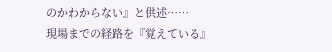のかわからない』と供述……
現場までの経路を『覚えている』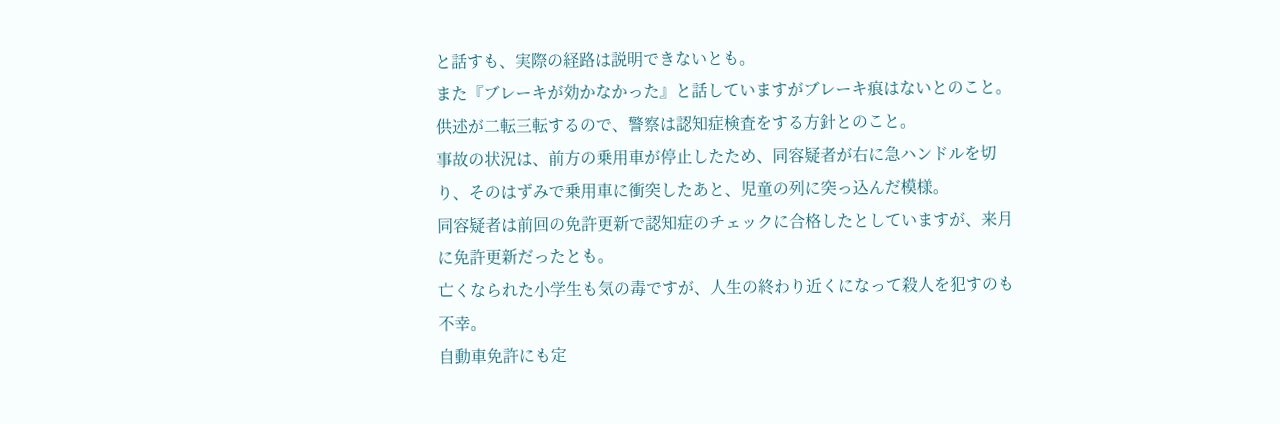と話すも、実際の経路は説明できないとも。
また『ブレーキが効かなかった』と話していますがブレーキ痕はないとのこと。
供述が二転三転するので、警察は認知症検査をする方針とのこと。
事故の状況は、前方の乗用車が停止したため、同容疑者が右に急ハンドルを切り、そのはずみで乗用車に衝突したあと、児童の列に突っ込んだ模様。
同容疑者は前回の免許更新で認知症のチェックに合格したとしていますが、来月に免許更新だったとも。
亡くなられた小学生も気の毒ですが、人生の終わり近くになって殺人を犯すのも不幸。
自動車免許にも定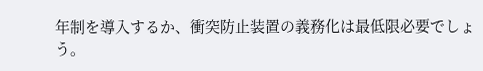年制を導入するか、衝突防止装置の義務化は最低限必要でしょう。